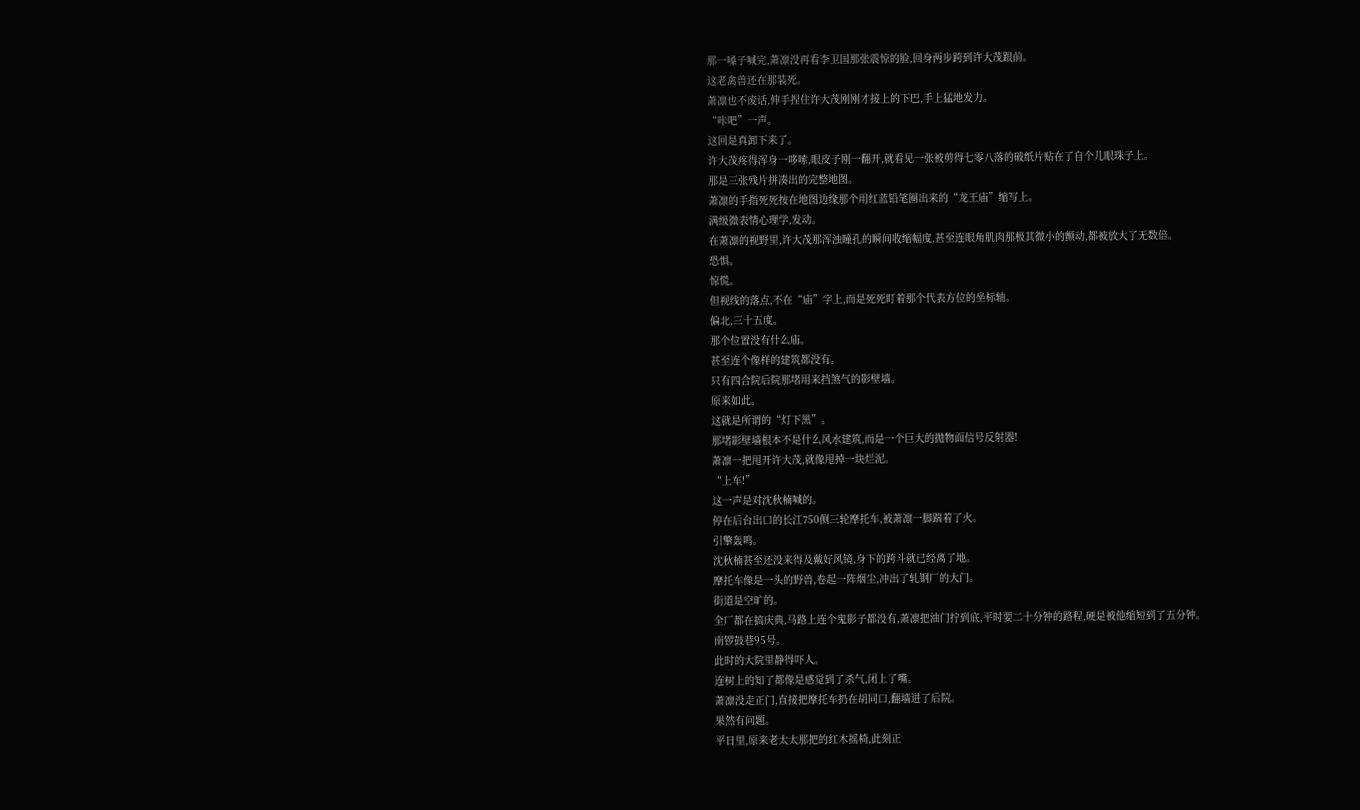那一嗓子喊完,萧凛没再看李卫国那张震惊的脸,回身两步跨到许大茂跟前。
这老禽兽还在那装死。
萧凛也不废话,伸手捏住许大茂刚刚才接上的下巴,手上猛地发力。
“咔吧”一声。
这回是真卸下来了。
许大茂疼得浑身一哆嗦,眼皮子刚一翻开,就看见一张被剪得七零八落的破纸片贴在了自个儿眼珠子上。
那是三张残片拼凑出的完整地图。
萧凛的手指死死按在地图边缘那个用红蓝铅笔圈出来的“龙王庙”缩写上。
满级微表情心理学,发动。
在萧凛的视野里,许大茂那浑浊瞳孔的瞬间收缩幅度,甚至连眼角肌肉那极其微小的颤动,都被放大了无数倍。
恐惧。
惊慌。
但视线的落点,不在“庙”字上,而是死死盯着那个代表方位的坐标轴。
偏北,三十五度。
那个位置没有什么庙。
甚至连个像样的建筑都没有。
只有四合院后院那堵用来挡煞气的影壁墙。
原来如此。
这就是所谓的“灯下黑”。
那堵影壁墙根本不是什么风水建筑,而是一个巨大的抛物面信号反射器!
萧凛一把甩开许大茂,就像甩掉一块烂泥。
“上车!”
这一声是对沈秋楠喊的。
停在后台出口的长江750侧三轮摩托车,被萧凛一脚踹着了火。
引擎轰鸣。
沈秋楠甚至还没来得及戴好风镜,身下的跨斗就已经离了地。
摩托车像是一头的野兽,卷起一阵烟尘,冲出了轧钢厂的大门。
街道是空旷的。
全厂都在搞庆典,马路上连个鬼影子都没有,萧凛把油门拧到底,平时要二十分钟的路程,硬是被他缩短到了五分钟。
南锣鼓巷95号。
此时的大院里静得吓人。
连树上的知了都像是感觉到了杀气,闭上了嘴。
萧凛没走正门,直接把摩托车扔在胡同口,翻墙进了后院。
果然有问题。
平日里,原来老太太那把的红木摇椅,此刻正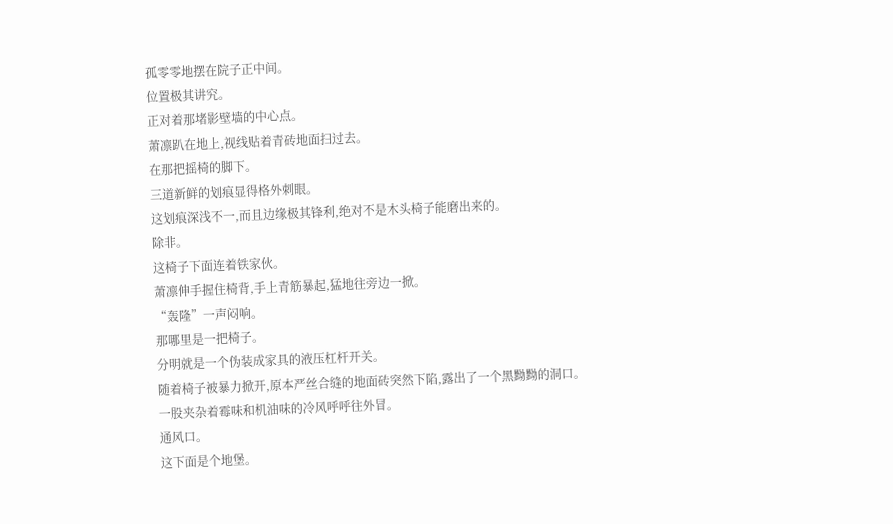孤零零地摆在院子正中间。
位置极其讲究。
正对着那堵影壁墙的中心点。
萧凛趴在地上,视线贴着青砖地面扫过去。
在那把摇椅的脚下。
三道新鲜的划痕显得格外刺眼。
这划痕深浅不一,而且边缘极其锋利,绝对不是木头椅子能磨出来的。
除非。
这椅子下面连着铁家伙。
萧凛伸手握住椅背,手上青筋暴起,猛地往旁边一掀。
“轰隆”一声闷响。
那哪里是一把椅子。
分明就是一个伪装成家具的液压杠杆开关。
随着椅子被暴力掀开,原本严丝合缝的地面砖突然下陷,露出了一个黑黝黝的洞口。
一股夹杂着霉味和机油味的冷风呼呼往外冒。
通风口。
这下面是个地堡。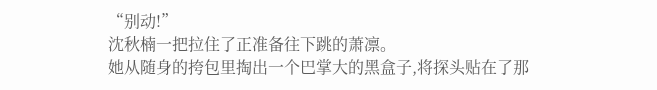“别动!”
沈秋楠一把拉住了正准备往下跳的萧凛。
她从随身的挎包里掏出一个巴掌大的黑盒子,将探头贴在了那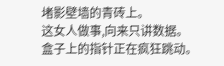堵影壁墙的青砖上。
这女人做事,向来只讲数据。
盒子上的指针正在疯狂跳动。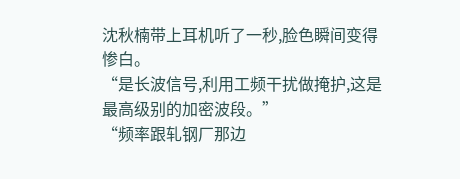沈秋楠带上耳机听了一秒,脸色瞬间变得惨白。
“是长波信号,利用工频干扰做掩护,这是最高级别的加密波段。”
“频率跟轧钢厂那边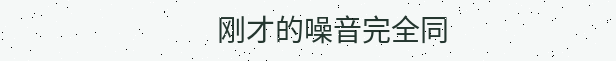刚才的噪音完全同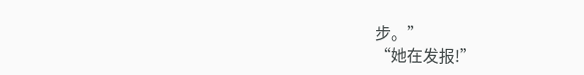步。”
“她在发报!”